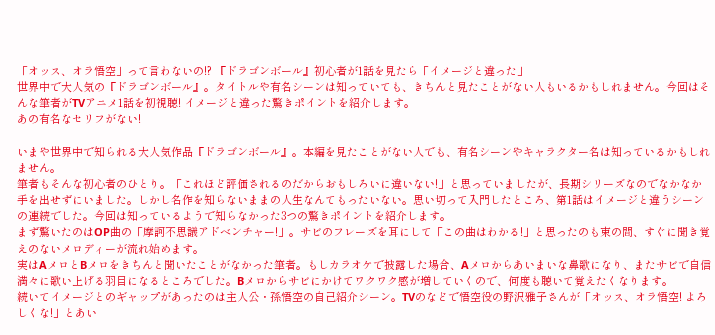「オッス、オラ悟空」って言わないの!? 『ドラゴンボール』初心者が1話を見たら「イメージと違った」
世界中で大人気の『ドラゴンボール』。タイトルや有名シーンは知っていても、きちんと見たことがない人もいるかもしれません。今回はそんな筆者がTVアニメ1話を初視聴! イメージと違った驚きポイントを紹介します。
あの有名なセリフがない!

いまや世界中で知られる大人気作品『ドラゴンボール』。本編を見たことがない人でも、有名シーンやキャラクター名は知っているかもしれません。
筆者もそんな初心者のひとり。「これほど評価されるのだからおもしろいに違いない!」と思っていましたが、長期シリーズなのでなかなか手を出せずにいました。しかし名作を知らないままの人生なんてもったいない。思い切って入門したところ、第1話はイメージと違うシーンの連続でした。今回は知っているようで知らなかった3つの驚きポイントを紹介します。
まず驚いたのはOP曲の「摩訶不思議アドベンチャー!」。サビのフレーズを耳にして「この曲はわかる!」と思ったのも束の間、すぐに聞き覚えのないメロディーが流れ始めます。
実はAメロとBメロをきちんと聞いたことがなかった筆者。もしカラオケで披露した場合、Aメロからあいまいな鼻歌になり、またサビで自信満々に歌い上げる羽目になるところでした。Bメロからサビにかけてワクワク感が増していくので、何度も聴いて覚えたくなります。
続いてイメージとのギャップがあったのは主人公・孫悟空の自己紹介シーン。TVのなどで悟空役の野沢雅子さんが「オッス、オラ悟空! よろしくな!」とあい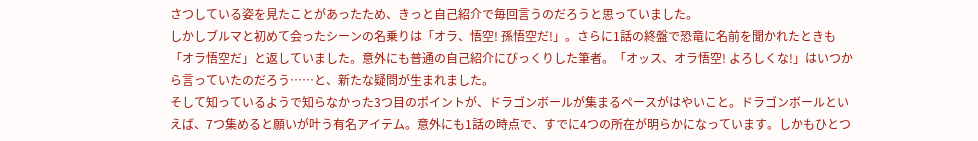さつしている姿を見たことがあったため、きっと自己紹介で毎回言うのだろうと思っていました。
しかしブルマと初めて会ったシーンの名乗りは「オラ、悟空! 孫悟空だ!」。さらに1話の終盤で恐竜に名前を聞かれたときも「オラ悟空だ」と返していました。意外にも普通の自己紹介にびっくりした筆者。「オッス、オラ悟空! よろしくな!」はいつから言っていたのだろう……と、新たな疑問が生まれました。
そして知っているようで知らなかった3つ目のポイントが、ドラゴンボールが集まるペースがはやいこと。ドラゴンボールといえば、7つ集めると願いが叶う有名アイテム。意外にも1話の時点で、すでに4つの所在が明らかになっています。しかもひとつ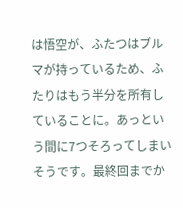は悟空が、ふたつはブルマが持っているため、ふたりはもう半分を所有していることに。あっという間に7つそろってしまいそうです。最終回までか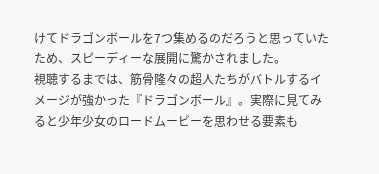けてドラゴンボールを7つ集めるのだろうと思っていたため、スピーディーな展開に驚かされました。
視聴するまでは、筋骨隆々の超人たちがバトルするイメージが強かった『ドラゴンボール』。実際に見てみると少年少女のロードムービーを思わせる要素も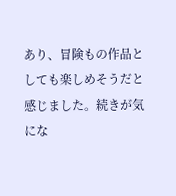あり、冒険もの作品としても楽しめそうだと感じました。続きが気にな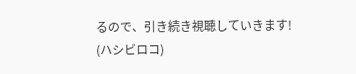るので、引き続き視聴していきます!
(ハシビロコ)